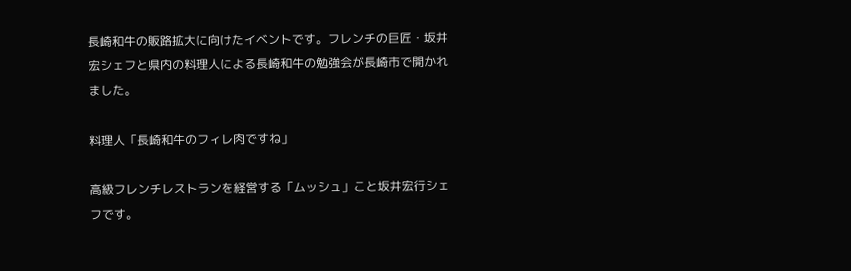長崎和牛の販路拡大に向けたイベントです。フレンチの巨匠・坂井宏シェフと県内の料理人による長崎和牛の勉強会が長崎市で開かれました。

料理人「長崎和牛のフィレ肉ですね」

高級フレンチレストランを経営する「ムッシュ」こと坂井宏行シェフです。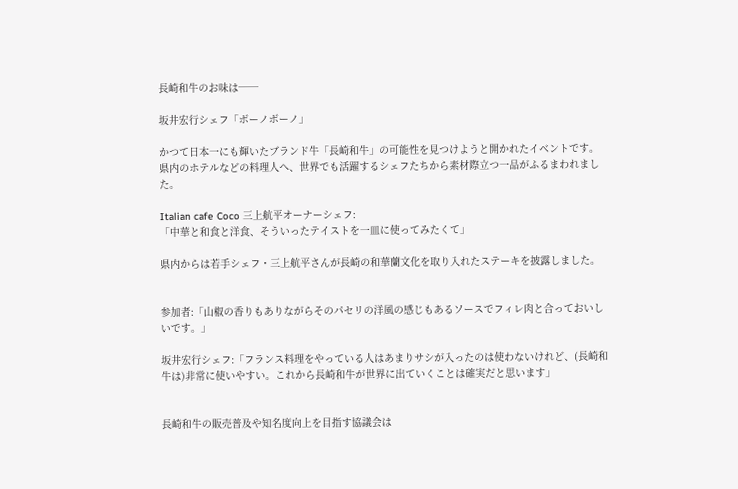長崎和牛のお味は──

坂井宏行シェフ「ボーノボーノ」

かつて日本一にも輝いたブランド牛「長崎和牛」の可能性を見つけようと開かれたイベントです。
県内のホテルなどの料理人へ、世界でも活躍するシェフたちから素材際立つ一品がふるまわれました。

Italian cafe Coco 三上航平オーナーシェフ:
「中華と和食と洋食、そういったテイストを一皿に使ってみたくて」

県内からは若手シェフ・三上航平さんが長崎の和華蘭文化を取り入れたステーキを披露しました。


参加者:「山椒の香りもありながらそのパセリの洋風の感じもあるソースでフィレ肉と合っておいしいです。」

坂井宏行シェフ:「フランス料理をやっている人はあまりサシが入ったのは使わないけれど、(長崎和牛は)非常に使いやすい。これから長崎和牛が世界に出ていくことは確実だと思います」


長崎和牛の販売普及や知名度向上を目指す協議会は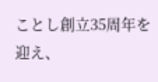ことし創立35周年を迎え、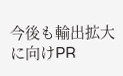今後も輸出拡大に向けPR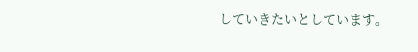していきたいとしています。